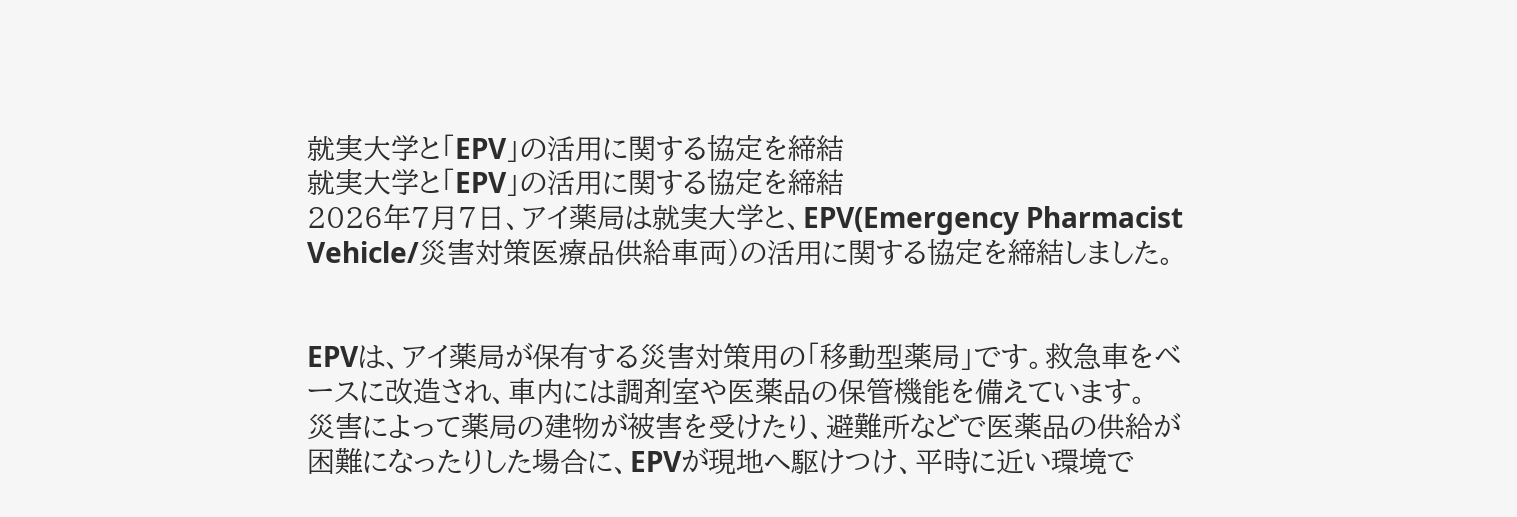就実大学と「EPV」の活用に関する協定を締結
就実大学と「EPV」の活用に関する協定を締結
2026年7月7日、アイ薬局は就実大学と、EPV(Emergency Pharmacist Vehicle/災害対策医療品供給車両)の活用に関する協定を締結しました。


EPVは、アイ薬局が保有する災害対策用の「移動型薬局」です。救急車をベースに改造され、車内には調剤室や医薬品の保管機能を備えています。
災害によって薬局の建物が被害を受けたり、避難所などで医薬品の供給が困難になったりした場合に、EPVが現地へ駆けつけ、平時に近い環境で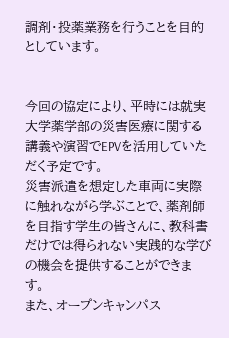調剤・投薬業務を行うことを目的としています。


今回の協定により、平時には就実大学薬学部の災害医療に関する講義や演習でEPVを活用していただく予定です。
災害派遣を想定した車両に実際に触れながら学ぶことで、薬剤師を目指す学生の皆さんに、教科書だけでは得られない実践的な学びの機会を提供することができます。
また、オープンキャンパス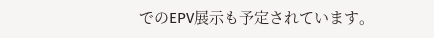でのEPV展示も予定されています。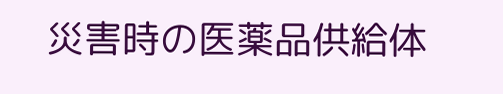災害時の医薬品供給体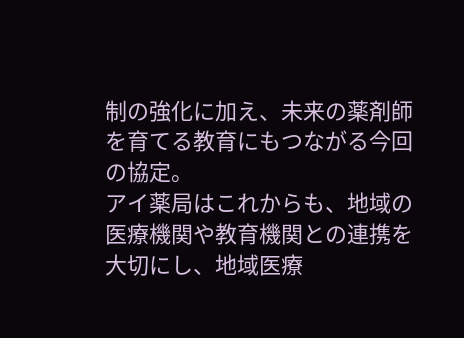制の強化に加え、未来の薬剤師を育てる教育にもつながる今回の協定。
アイ薬局はこれからも、地域の医療機関や教育機関との連携を大切にし、地域医療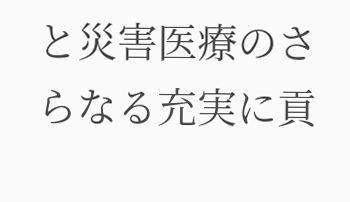と災害医療のさらなる充実に貢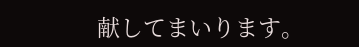献してまいります。